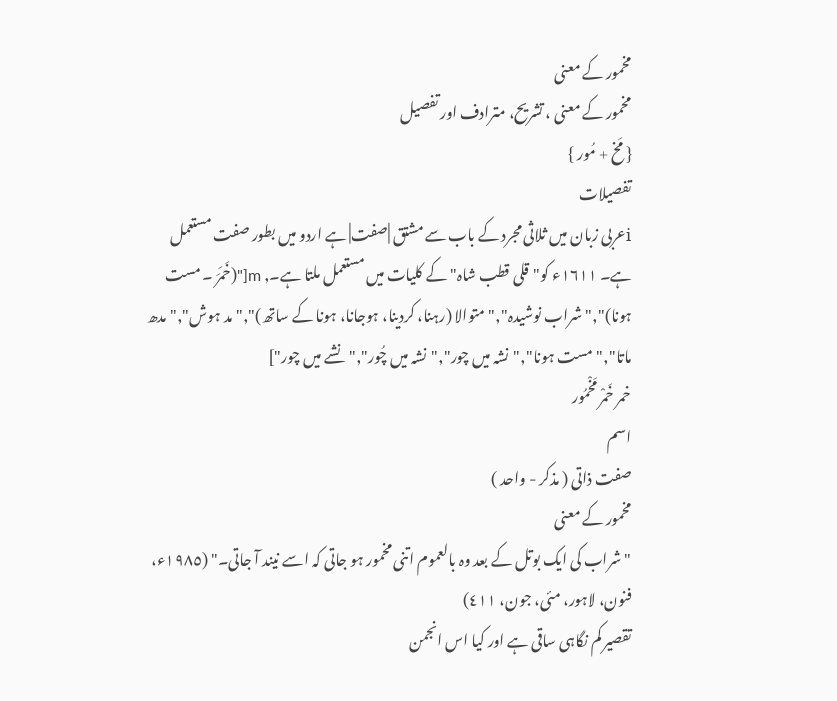مخمور کے معنی
مخمور کے معنی ، تشریح، مترادف اور تفصیل
{ مَخ + مُور }
تفصیلات
iعربی زبان میں ثلاثی مجرد کے باب سے مشتق |صفت| ہے اردو میں بطور صفت مستعمل ہے۔ ١٦١١ء کو"قلی قطب شاہ" کے کلیات میں مستعمل ملتا ہے۔, m["(خَمَرَ ۔ مست ہونا)","شراب نوشیدہ","متوالا (رہنا، کردینا، ہوجانا، ہونا کے ساتھ)","مد ہوش","مدھ ماتا","مست ہونا","نشہ میں چور","نشہ میں چُور","نشے میں چور"]
خمر خَمْر مَخْمُور
اسم
صفت ذاتی ( مذکر - واحد )
مخمور کے معنی
"شراب کی ایک بوتل کے بعد وہ بالعموم اتنی مخمور ہو جاتی کہ اسے نیند آ جاتی۔" (١٩٨٥ء، فنون، لاہور، مئی، جون، ٤١١)
تقصیر کم نگاہی ساقی ہے اور کیا اس انجمن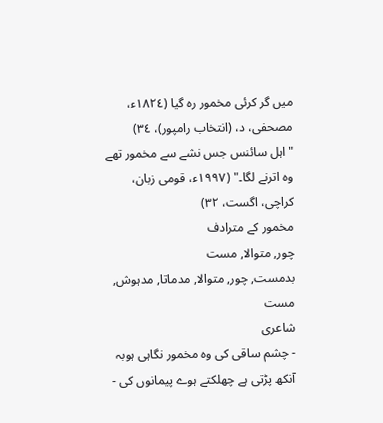میں گر کرئی مخمور رہ گیا (١٨٢٤ء، مصحفی، د، (انتخاب رامپور)، ٣٤)
"اہل سائنس جس نشے سے مخمور تھے وہ اترنے لگا۔" (١٩٩٧ء، قومی زبان، کراچی، اگست، ٣٢)
مخمور کے مترادف
چور, متوالا, مست
بدمست, چور, متوالا, مدماتا, مدہوش, مست
شاعری
- چشم ساقی کی وہ مخمور نگاہی ہوبہ
آنکھ پڑتی ہے چھلکتے ہوے پیمانوں کی -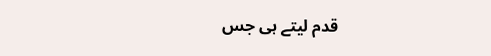قدم لیتے ہی جس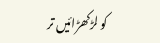کو لڑکھڑائیں تر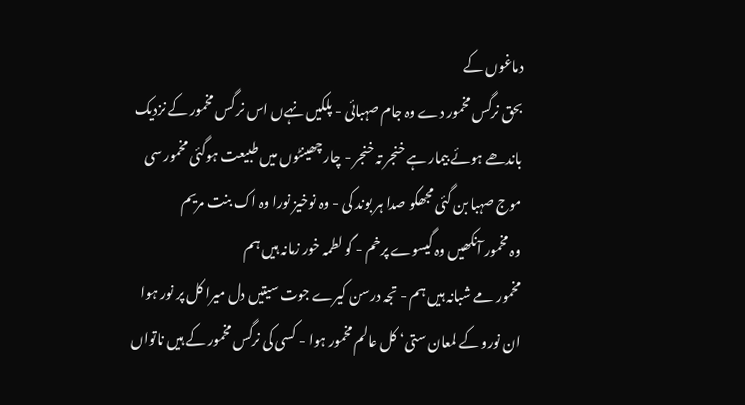دماغوں کے
بحق نرگس مخمور دے وہ جام صہبائی - پلکیں نہےں اس نر گس مخمور کے نزدیک
باندھے ہوئے بیمار ہے خنجر تہ خنجر - چار چھینٹوں میں طبیعت ہوگئی مخمور سی
موج صہبا بن گئی مجھکو صدا ہر بوند کی - وہ نوخیز نورا وہ اک بنت مریم
وہ مخمور آنکھیں وہ گیسوے پرخم - گو لطمہ خور زمانہ ہیں ہم
مخمور مے شبانہ ہیں ہم - تجہ درسن کیرے جوت سیتیں دل میرا کل پر نور ہوا
ان نورو کے لمعان ستی‘ کل عالم مخمور ہوا - کسی کی نرگس مخمور کے ہیں ناتواں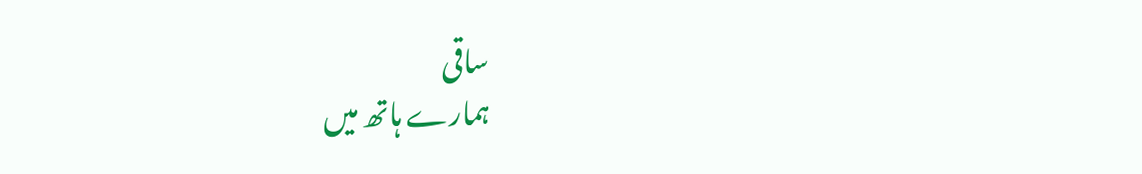ساقی
ہمارے ہاتھ میں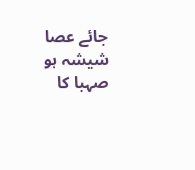جائے عصا شیشہ ہو صہبا کا